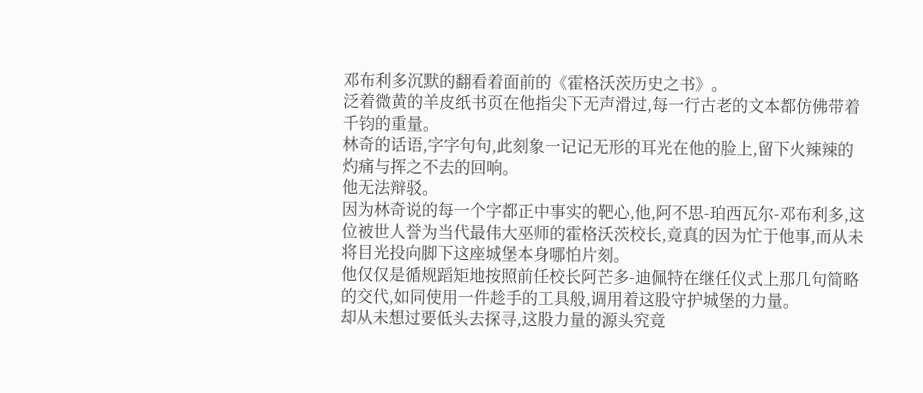邓布利多沉默的翻看着面前的《霍格沃茨历史之书》。
泛着微黄的羊皮纸书页在他指尖下无声滑过,每一行古老的文本都仿佛带着千钧的重量。
林奇的话语,字字句句,此刻象一记记无形的耳光在他的脸上,留下火辣辣的灼痛与挥之不去的回响。
他无法辩驳。
因为林奇说的每一个字都正中事实的靶心,他,阿不思-珀西瓦尔-邓布利多,这位被世人誉为当代最伟大巫师的霍格沃茨校长,竟真的因为忙于他事,而从未将目光投向脚下这座城堡本身哪怕片刻。
他仅仅是循规蹈矩地按照前任校长阿芒多-迪佩特在继任仪式上那几句简略的交代,如同使用一件趁手的工具般,调用着这股守护城堡的力量。
却从未想过要低头去探寻,这股力量的源头究竟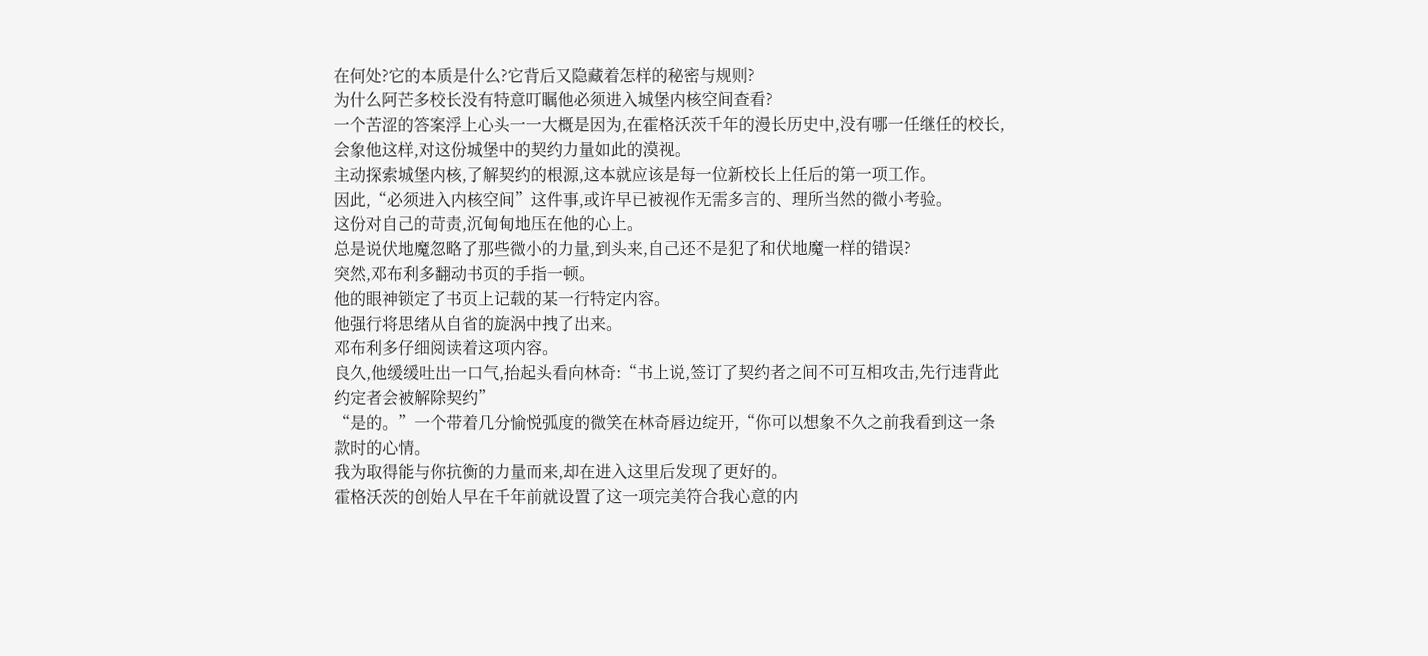在何处?它的本质是什么?它背后又隐藏着怎样的秘密与规则?
为什么阿芒多校长没有特意叮瞩他必须进入城堡内核空间查看?
一个苦涩的答案浮上心头一一大概是因为,在霍格沃茨千年的漫长历史中,没有哪一任继任的校长,会象他这样,对这份城堡中的契约力量如此的漠视。
主动探索城堡内核,了解契约的根源,这本就应该是每一位新校长上任后的第一项工作。
因此,“必须进入内核空间”这件事,或许早已被视作无需多言的、理所当然的微小考验。
这份对自己的苛责,沉甸甸地压在他的心上。
总是说伏地魔忽略了那些微小的力量,到头来,自己还不是犯了和伏地魔一样的错误?
突然,邓布利多翻动书页的手指一顿。
他的眼神锁定了书页上记载的某一行特定内容。
他强行将思绪从自省的旋涡中拽了出来。
邓布利多仔细阅读着这项内容。
良久,他缓缓吐出一口气,抬起头看向林奇:“书上说,签订了契约者之间不可互相攻击,先行违背此约定者会被解除契约”
“是的。”一个带着几分愉悦弧度的微笑在林奇唇边绽开,“你可以想象不久之前我看到这一条款时的心情。
我为取得能与你抗衡的力量而来,却在进入这里后发现了更好的。
霍格沃茨的创始人早在千年前就设置了这一项完美符合我心意的内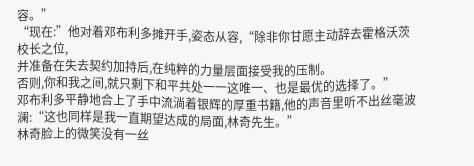容。”
“现在:”他对着邓布利多摊开手,姿态从容,“除非你甘愿主动辞去霍格沃茨校长之位,
并准备在失去契约加持后,在纯粹的力量层面接受我的压制。
否则,你和我之间,就只剩下和平共处一一这唯一、也是最优的选择了。”
邓布利多平静地合上了手中流淌着银辉的厚重书籍,他的声音里听不出丝毫波澜:“这也同样是我一直期望达成的局面,林奇先生。”
林奇脸上的微笑没有一丝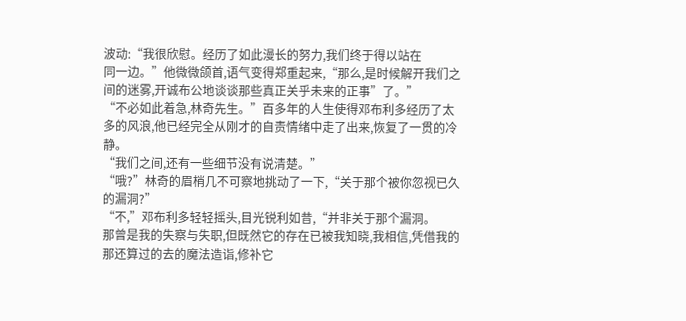波动:“我很欣慰。经历了如此漫长的努力,我们终于得以站在
同一边。”他微微颌首,语气变得郑重起来,“那么,是时候解开我们之间的迷雾,开诚布公地谈谈那些真正关乎未来的正事”了。”
“不必如此着急,林奇先生。”百多年的人生使得邓布利多经历了太多的风浪,他已经完全从刚才的自责情绪中走了出来,恢复了一贯的冷静。
“我们之间,还有一些细节没有说清楚。”
“哦?”林奇的眉梢几不可察地挑动了一下,“关于那个被你忽视已久的漏洞?”
“不,”邓布利多轻轻摇头,目光锐利如昔,“并非关于那个漏洞。
那曾是我的失察与失职,但既然它的存在已被我知晓,我相信,凭借我的那还算过的去的魔法造诣,修补它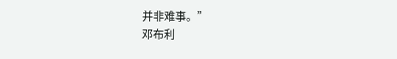并非难事。”
邓布利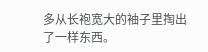多从长袍宽大的袖子里掏出了一样东西。